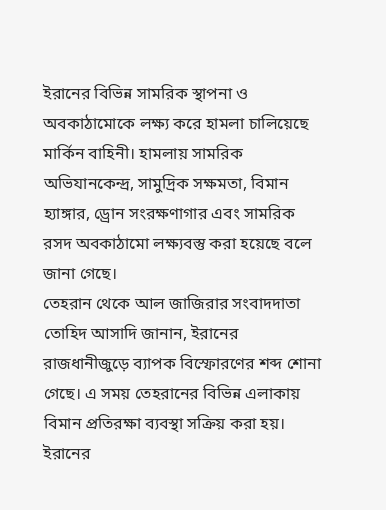ইরানের বিভিন্ন সামরিক স্থাপনা ও অবকাঠামোকে লক্ষ্য করে হামলা চালিয়েছে মার্কিন বাহিনী। হামলায় সামরিক অভিযানকেন্দ্র, সামুদ্রিক সক্ষমতা, বিমান হ্যাঙ্গার, ড্রোন সংরক্ষণাগার এবং সামরিক রসদ অবকাঠামো লক্ষ্যবস্তু করা হয়েছে বলে জানা গেছে।
তেহরান থেকে আল জাজিরার সংবাদদাতা তোহিদ আসাদি জানান, ইরানের রাজধানীজুড়ে ব্যাপক বিস্ফোরণের শব্দ শোনা গেছে। এ সময় তেহরানের বিভিন্ন এলাকায় বিমান প্রতিরক্ষা ব্যবস্থা সক্রিয় করা হয়।
ইরানের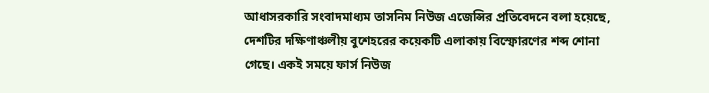আধাসরকারি সংবাদমাধ্যম তাসনিম নিউজ এজেন্সির প্রতিবেদনে বলা হয়েছে, দেশটির দক্ষিণাঞ্চলীয় বুশেহরের কয়েকটি এলাকায় বিস্ফোরণের শব্দ শোনা গেছে। একই সময়ে ফার্স নিউজ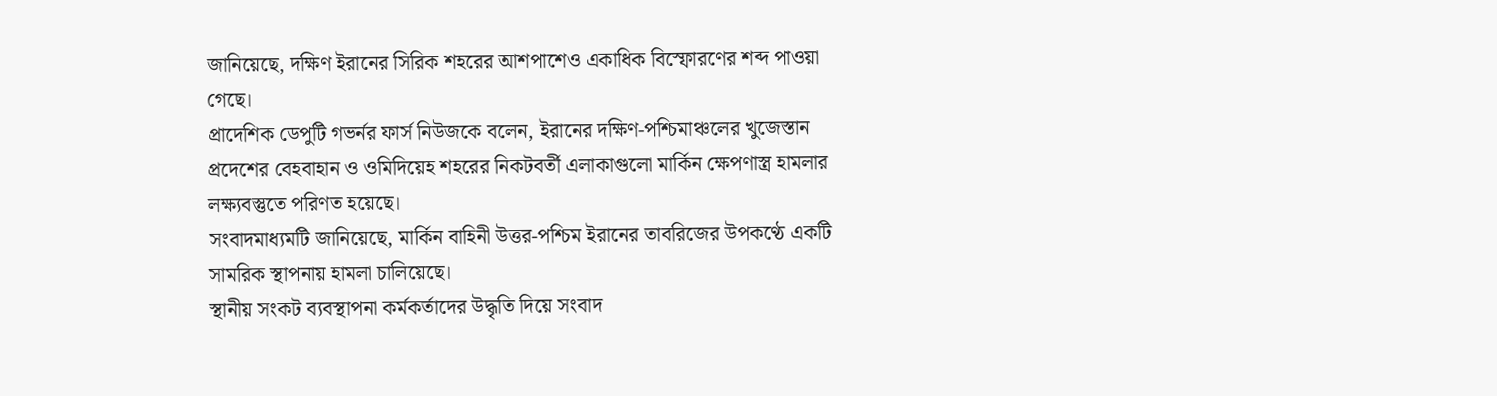জানিয়েছে, দক্ষিণ ইরানের সিরিক শহরের আশপাশেও একাধিক বিস্ফোরণের শব্দ পাওয়া গেছে।
প্রাদেশিক ডেপুটি গভর্নর ফার্স নিউজকে বলেন, ইরানের দক্ষিণ-পশ্চিমাঞ্চলের খুজেস্তান প্রদেশের বেহবাহান ও ওমিদিয়েহ শহরের নিকটবর্তী এলাকাগুলো মার্কিন ক্ষেপণাস্ত্র হামলার লক্ষ্যবস্তুতে পরিণত হয়েছে।
সংবাদমাধ্যমটি জানিয়েছে, মার্কিন বাহিনী উত্তর-পশ্চিম ইরানের তাবরিজের উপকণ্ঠে একটি সামরিক স্থাপনায় হামলা চালিয়েছে।
স্থানীয় সংকট ব্যবস্থাপনা কর্মকর্তাদের উদ্ধৃতি দিয়ে সংবাদ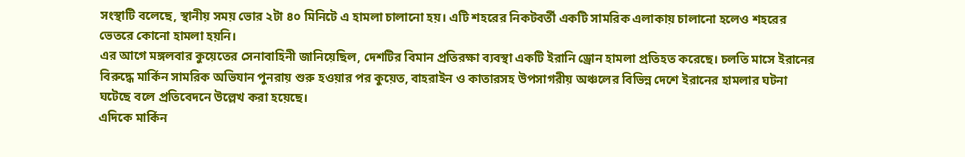সংস্থাটি বলেছে, স্থানীয় সময় ভোর ২টা ৪০ মিনিটে এ হামলা চালানো হয়। এটি শহরের নিকটবর্তী একটি সামরিক এলাকায় চালানো হলেও শহরের ভেতরে কোনো হামলা হয়নি।
এর আগে মঙ্গলবার কুয়েতের সেনাবাহিনী জানিয়েছিল, দেশটির বিমান প্রতিরক্ষা ব্যবস্থা একটি ইরানি ড্রোন হামলা প্রতিহত করেছে। চলতি মাসে ইরানের বিরুদ্ধে মার্কিন সামরিক অভিযান পুনরায় শুরু হওয়ার পর কুয়েত, বাহরাইন ও কাতারসহ উপসাগরীয় অঞ্চলের বিভিন্ন দেশে ইরানের হামলার ঘটনা ঘটেছে বলে প্রতিবেদনে উল্লেখ করা হয়েছে।
এদিকে মার্কিন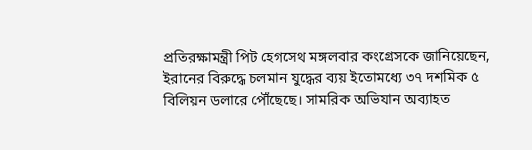প্রতিরক্ষামন্ত্রী পিট হেগসেথ মঙ্গলবার কংগ্রেসকে জানিয়েছেন, ইরানের বিরুদ্ধে চলমান যুদ্ধের ব্যয় ইতোমধ্যে ৩৭ দশমিক ৫ বিলিয়ন ডলারে পৌঁছেছে। সামরিক অভিযান অব্যাহত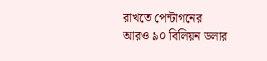রাখতে পেন্টাগনের আরও ৯০ বিলিয়ন ডলার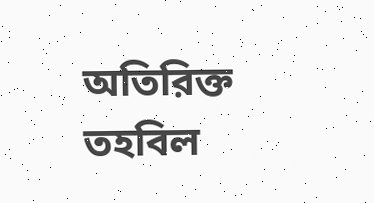অতিরিক্ত তহবিল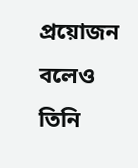প্রয়োজন বলেও তিনি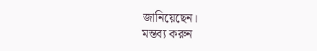জানিয়েছেন।
মন্তব্য করুন